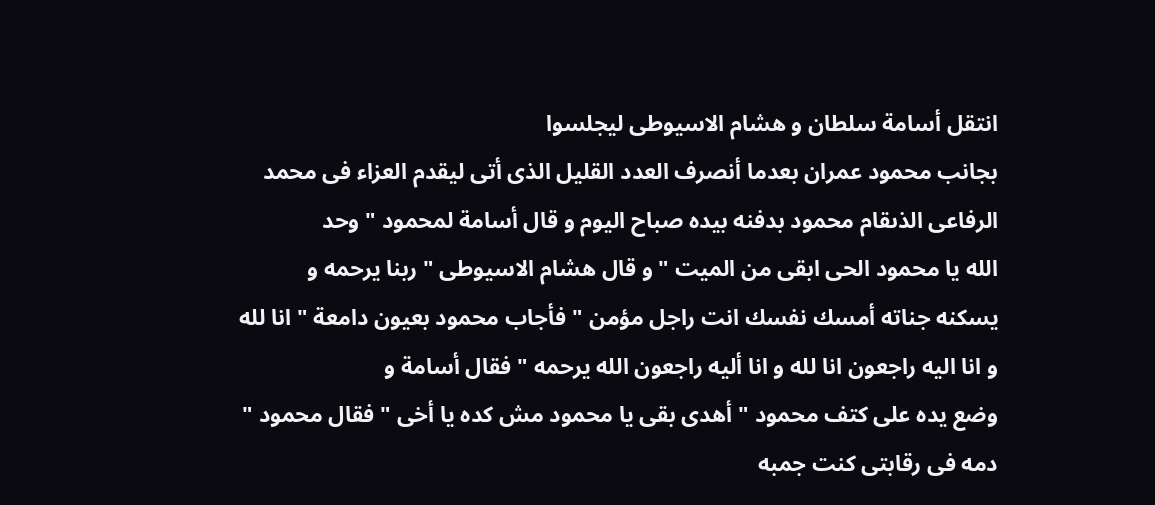انتقل أسامة سلطان و هشام الاسيوطى ليجلسوا
بجانب محمود عمران بعدما أنصرف العدد القليل الذى أتى ليقدم العزاء فى محمد
الرفاعى الذىقام محمود بدفنه بيده صباح اليوم و قال أسامة لمحمود " وحد
الله يا محمود الحى ابقى من الميت " و قال هشام الاسيوطى " ربنا يرحمه و
يسكنه جناته أمسك نفسك انت راجل مؤمن " فأجاب محمود بعيون دامعة " انا لله
و انا اليه راجعون انا لله و انا أليه راجعون الله يرحمه " فقال أسامة و
وضع يده على كتف محمود " أهدى بقى يا محمود مش كده يا أخى " فقال محمود "
دمه فى رقابتى كنت جمبه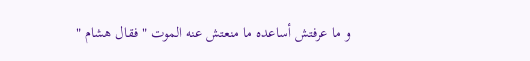و ما عرفتش أساعده ما منعتش عنه الموت " فقال هشام "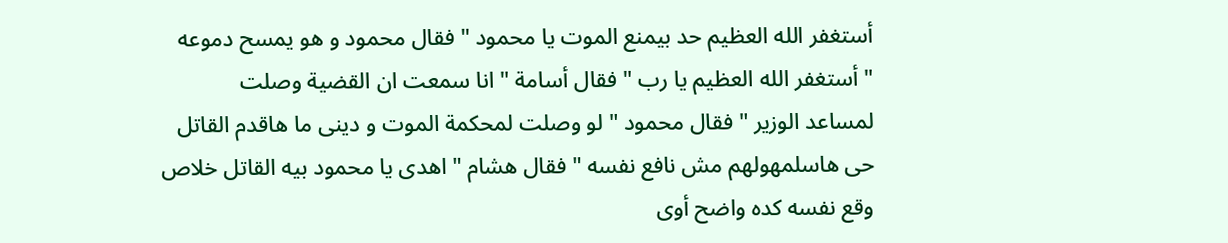أستغفر الله العظيم حد بيمنع الموت يا محمود " فقال محمود و هو يمسح دموعه
" أستغفر الله العظيم يا رب " فقال أسامة " انا سمعت ان القضية وصلت
لمساعد الوزير " فقال محمود " لو وصلت لمحكمة الموت و دينى ما هاقدم القاتل
حى هاسلمهولهم مش نافع نفسه " فقال هشام " اهدى يا محمود بيه القاتل خلاص
وقع نفسه كده واضح أوى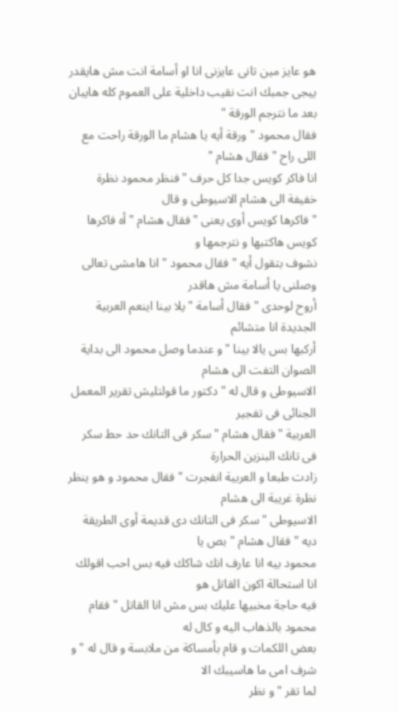هو عايز مين تانى عايزنى انا او أسامة انت مش هايقدر
ييجى جمبك انت نقيب داخلية على العموم كله هايبان بعد ما نترجم الورقة "
فقال محمود " ورقة أيه يا هشام ما الورقة راحت مع اللى راح " فقال هشام "
انا فاكر كويس جدا كل حرف " فنظر محمود نظرة خفيفة الى هشام الاسيوطى و قال
" فاكرها كويس أوى يعنى " فقال هشام " أه فاكرها كويس هاكتبها و نترجمها و
نشوف بتقول أيه " فقال محمود " انا هامشى تعالى وصلنى يا أسامة مش هاقدر
أروح لوحدى " فقال أسامة " يلا بينا اينعم العربية الجديدة انا متشائم
أركبها بس يالا بينا " و عندما وصل محمود الى بداية الصوان التفت الى هشام
الاسيوطى و قال له " دكتور ما قولتليش تقرير المعمل الجنائى فى تفجير
العربية " فقال هشام " سكر فى التانك حد حط سكر فى تانك البنزين الحرارة
زادت طبعا و العربية انفجرت " فقال محمود و هو ينظر نظرة غريبة الى هشام
الاسيوطى " سكر فى التانك دى قديمة أوى الطريقة ديه " فقال هشام " بص يا
محمود بيه انا عارف انك شاكك فيه بس احب اقولك انا استحالة اكون القاتل هو
فيه حاجة مخبيها عليك بس مش انا القاتل " فقام محمود بالذهاب اليه و كال له
بعض اللكمات و قام بأمساكة من ملابسة و قال له " و شرف امى ما هاسيبك الا
لما تقر " و نظر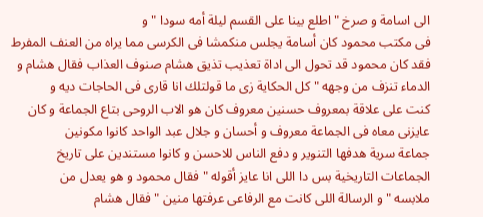الى اسامة و صرخ " اطلع بينا على القسم ليلة أمه سودا " و
فى مكتب محمود كان أسامة يجلس منكمشا فى الكرسى مما يراه من العنف المفرط
فقد كان محمود قد تحول الى اداة تعذيب تذيق هشام صنوف العذاب فقال هشام و
الدماء تنزف من وجهه " كل الحكاية زى ما قولتلك انا قارى فى الحاجات ديه و
كنت على علاقة بمعروف حسنين معروف كان هو الاب الروحى بتاع الجماعة و كان
عايزنى معاه فى الجماعة معروف و أحسان و جلال عبد الواحد كانوا مكونين
جماعة سرية هدفها التنوير و دفع الناس للاحسن و كانوا مستندين على تاريخ
الجماعات التاريخية بس دا اللى انا عايز أقوله " فقال محمود و هو يعدل من
ملابسه " و الرسالة اللى كانت مع الرفاعى عرفتها منين " فقال هشام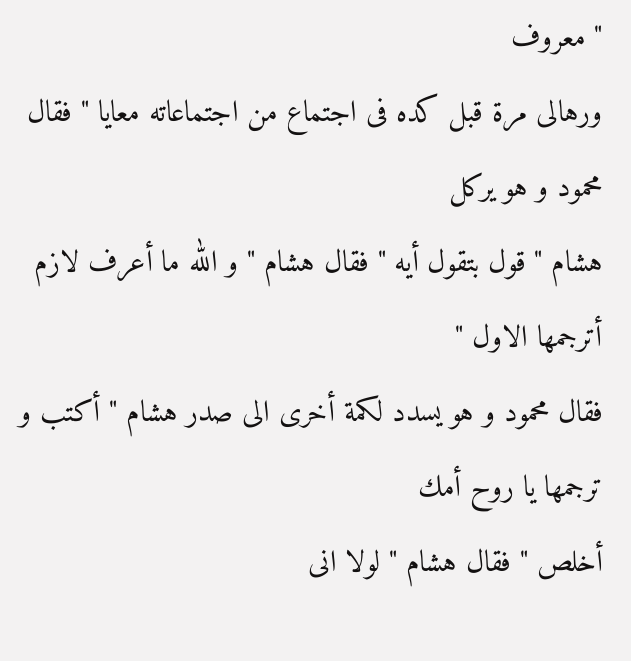" معروف
ورهالى مرة قبل كده فى اجتماع من اجتماعاته معايا " فقال محمود و هو يركل
هشام " قول بتقول أيه " فقال هشام " و الله ما أعرف لازم أترجمها الاول "
فقال محمود و هو يسدد لكمة أخرى الى صدر هشام " أكتب و ترجمها يا روح أمك
أخلص " فقال هشام " لولا انى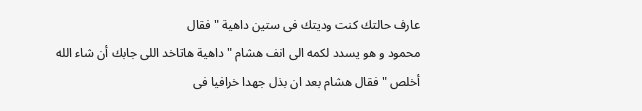عارف حالتك كنت وديتك فى ستين داهية " فقال
محمود و هو يسدد لكمه الى انف هشام " داهية هاتاخد اللى جابك أن شاء الله
أخلص " فقال هشام بعد ان بذل جهدا خرافيا فى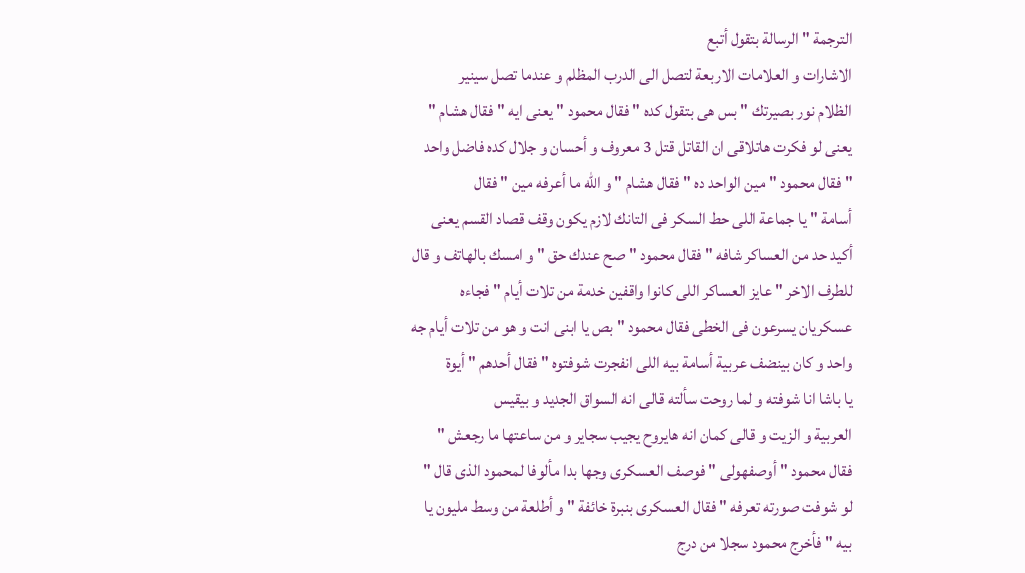الترجمة " الرسالة بتقول أتبع
الاشارات و العلامات الاربعة لتصل الى الدرب المظلم و عندما تصل سينير
الظلام نور بصيرتك " بس هى بتقول كده " فقال محمود " يعنى ايه " فقال هشام "
يعنى لو فكرت هاتلاقى ان القاتل قتل 3 معروف و أحسان و جلال كده فاضل واحد
" فقال محمود " مين الواحد ده " فقال هشام " و الله ما أعرفه مين " فقال
أسامة " يا جماعة اللى حط السكر فى التانك لازم يكون وقف قصاد القسم يعنى
أكيد حد من العساكر شافه " فقال محمود " صح عندك حق " و امسك بالهاتف و قال
للطرف الاخر " عايز العساكر اللى كانوا واقفين خدمة من تلات أيام " فجاءه
عسكريان يسرعون فى الخطى فقال محمود " بص يا ابنى انت و هو من تلات أيام جه
واحد و كان بينضف عربية أسامة بيه اللى انفجرت شوفتوه " فقال أحدهم " أيوة
يا باشا انا شوفته و لما روحت سألته قالى انه السواق الجديد و بيقيس
العربية و الزيت و قالى كمان انه هايروح يجيب سجاير و من ساعتها ما رجعش "
فقال محمود " أوصفهولى " فوصف العسكرى وجها بدا مألوفا لمحمود الذى قال "
لو شوفت صورته تعرفه " فقال العسكرى بنبرة خائفة " و أطلعة من وسط مليون يا
بيه " فأخرج محمود سجلا من درج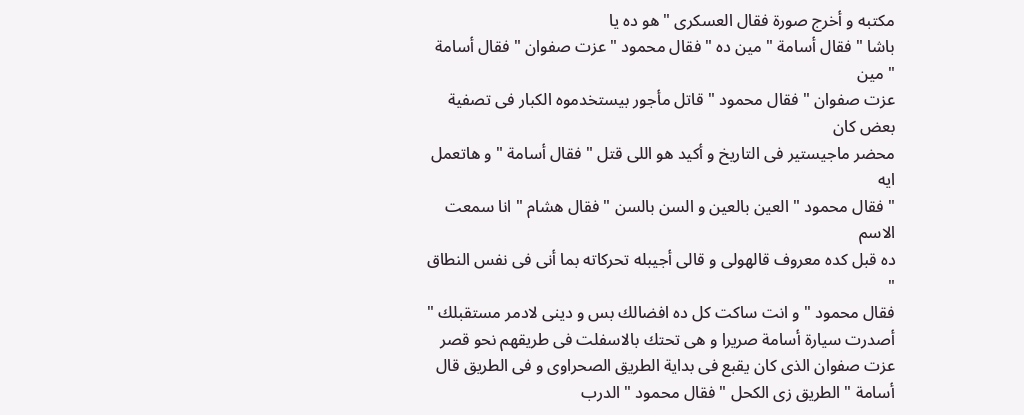مكتبه و أخرج صورة فقال العسكرى " هو ده يا
باشا " فقال أسامة " مين ده " فقال محمود " عزت صفوان " فقال أسامة " مين
عزت صفوان " فقال محمود " قاتل مأجور بيستخدموه الكبار فى تصفية بعض كان
محضر ماجيستير فى التاريخ و أكيد هو اللى قتل " فقال أسامة " و هاتعمل ايه
" فقال محمود " العين بالعين و السن بالسن " فقال هشام " انا سمعت الاسم
ده قبل كده معروف قالهولى و قالى أجيبله تحركاته بما أنى فى نفس النطاق "
فقال محمود " و انت ساكت كل ده افضالك بس و دينى لادمر مستقبلك "
أصدرت سيارة أسامة صريرا و هى تحتك بالاسفلت فى طريقهم نحو قصر عزت صفوان الذى كان يقبع فى بداية الطريق الصحراوى و فى الطريق قال أسامة " الطريق زى الكحل " فقال محمود " الدرب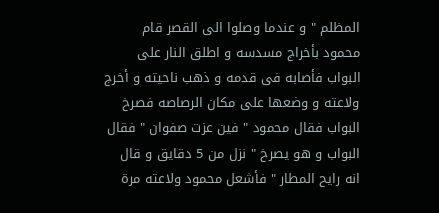المظلم " و عندما وصلوا الى القصر قام محمود بأخراج مسدسه و اطلق النار على البواب فأصابه فى قدمه و ذهب ناحيته و أخرج ولاعته و وضعها على مكان الرصاصه فصرخ البواب فقال محمود " فين عزت صفوان " فقال البواب و هو يصرخ " نزل من 5 دقايق و قال انه رايح المطار " فأشعل محمود ولاعته مرة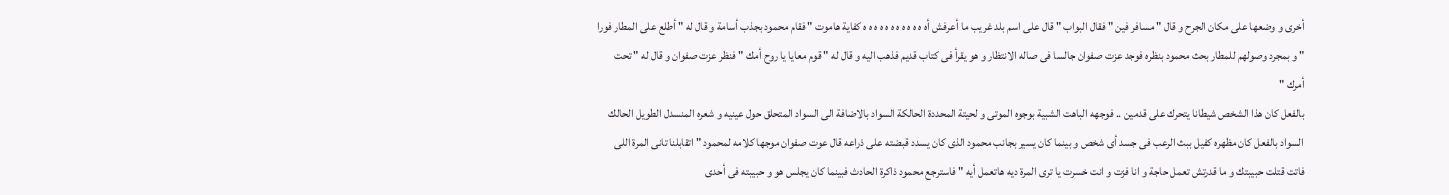أخرى و وضعها على مكان الجرح و قال " مسافر فين " فقال البواب " قال على اسم بلد غريب ما أعرفش أه ه ه ه ه ه ه ه ه ه ه ه كفاية هاموت " فقام محمود بجذب أسامة و قال له " أطلع على المطار فورا " و بمجرد وصولهم للمطار بحث محمود بنظره فوجد عزت صفوان جالسا فى صاله الانتظار و هو يقرأ فى كتاب قديم فذهب اليه و قال له " قوم معايا يا روح أمك " فنظر عزت صفوان و قال له " تحت أمرك "
بالفعل كان هذا الشخص شيطانا يتحرك على قدمين .. فوجهه الباهت الشبية بوجوه الموتى و لحيتة المحددة الحالكة السواد بالاضافة الى السواد المتحلق حول عينيه و شعره المنسدل الطويل الحالك السواد بالفعل كان مظهره كفيل ببث الرعب فى جسد أى شخص و بينما كان يسير بجانب محمود الذى كان يسدد قبضته على ذراعه قال عوت صفوان موجها كلامه لمحمود " اتقابلنا تانى المرة اللى فاتت قتلت حبيبتك و ما قدرتش تعمل حاجة و انا فزت و انت خسرت يا ترى المرة ديه هاتعمل أيه " فاسترجع محمود ذاكرة الحادث فبينما كان يجلس هو و حبيبته فى أحدى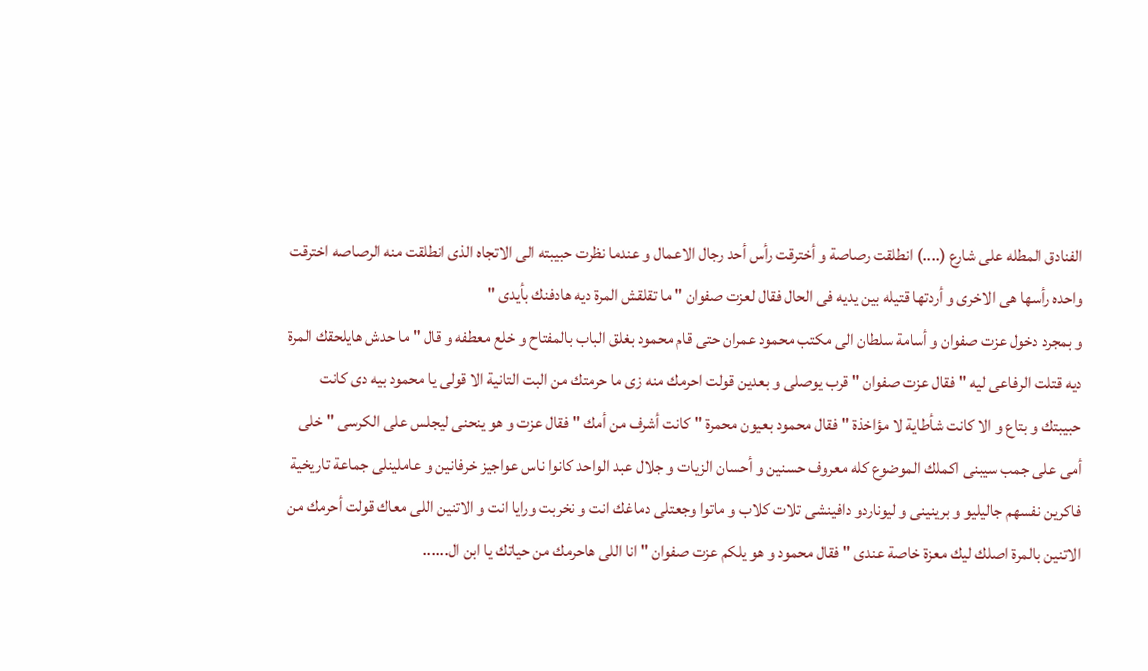الفنادق المطله على شارع (....) انطلقت رصاصة و أخترقت رأس أحد رجال الاعمال و عندما نظرت حبيبته الى الاتجاه الذى انطلقت منه الرصاصه اخترقت واحده رأسها هى الاخرى و أردتها قتيله بين يديه فى الحال فقال لعزت صفوان " ما تقلقش المرة ديه هادفنك بأيدى "
و بمجرد دخول عزت صفوان و أسامة سلطان الى مكتب محمود عمران حتى قام محمود بغلق الباب بالمفتاح و خلع معطفه و قال " ما حدش هايلحقك المرة ديه قتلت الرفاعى ليه " فقال عزت صفوان " قرب يوصلى و بعدين قولت احرمك منه زى ما حرمتك من البت التانية الا قولى يا محمود بيه دى كانت حبيبتك و بتاع و الا كانت شأطاية لا مؤاخذة " فقال محمود بعيون محمرة " كانت أشرف من أمك " فقال عزت و هو ينحنى ليجلس على الكرسى " خلى أمى على جمب سيبنى اكملك الموضوع كله معروف حسنين و أحسان الزيات و جلال عبد الواحد كانوا ناس عواجيز خرفانين و عاملينلى جماعة تاريخية فاكرين نفسهم جاليليو و برينينى و ليوناردو دافينشى تلات كلاب و ماتوا وجعتلى دماغك انت و نخربت ورايا انت و الاتنين اللى معاك قولت أحرمك من الاتنين بالمرة اصلك ليك معزة خاصة عندى " فقال محمود و هو يلكم عزت صفوان " انا اللى هاحرمك من حياتك يا ابن ال......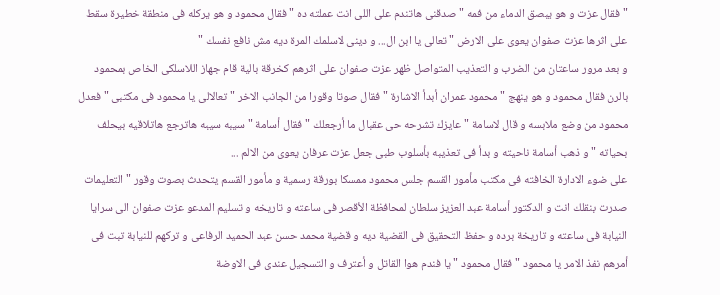" فقال عزت و هو يبصق الدماء من فمه " صدقنى هاتندم على اللى انت عملته ده " فقال محمود و هو يركله فى منطقة خطيرة سقط على اثرها عزت صفوان يعوى على الارض " تعالى يا ابن ال... و دينى لاسلمك المرة ديه مش نافع نفسك "
و بعد مرور ساعتان من الضرب و التعذيب المتواصل ظهر عزت صفوان على اثرهم كخرقة بالية قام جهاز اللاسلكى الخاص بمحمود بالرن فقال محمود و هو ينهج " محمود عمران أبدأ الاشارة " فقال صوتا وقورا من الجانب الاخر " تعالالى يا محمود فى مكتبى " فعدل محمود من وضع ملابسه و قال لاسامة " عايزك تشرحه حى عقبال ما أرجعلك " فقال أسامة " سيبه سيبه هاترجع هاتلاقيه بيحلف بحياته " و ذهب أسامة ناحيته و بدأ فى تعذيبه بأسلوب طبى جعل عزت عرفان يعوى من الالم ...
على ضوء الادارة الخافته فى مكتب مأمور القسم جلس محمود ممسكا بورقة رسمية و مأمور القسم يتحدث بصوت وقور " التعليمات صدرت بنقلك انت و الدكتور أسامة عبد العزيز سلطان لمحافظة الأقصر فى ساعته و تاريخه و تسليم المدعو عزت صفوان الى سرايا النيابة فى ساعته و تاريخة برده و حفظ التحقيق فى القضية ديه و قضية محمد حسن عبد الحميد الرفاعى و تركهم للنيابة تبت فى أمرهم نفذ الامر يا محمود " فقال محمود " يا فندم هوا القاتل و أعترف و التسجيل عندى فى الاوضة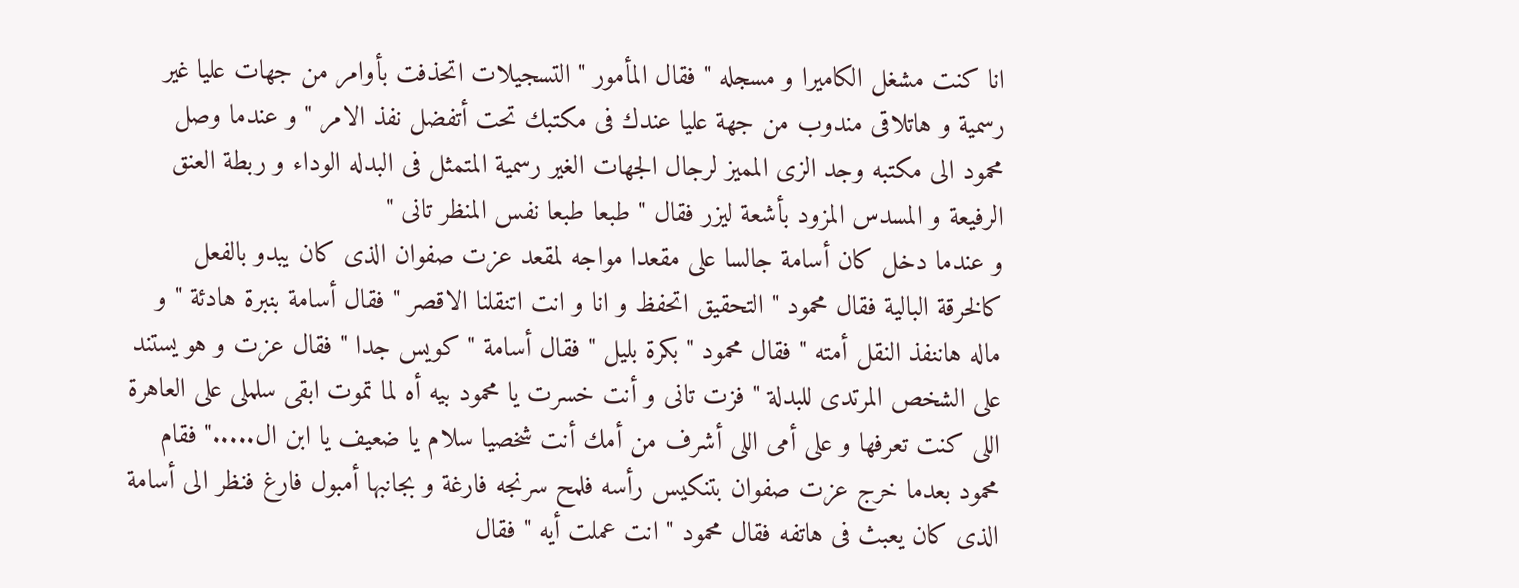انا كنت مشغل الكاميرا و مسجله " فقال المأمور " التسجيلات اتحذفت بأوامر من جهات عليا غير رسمية و هاتلاقى مندوب من جهة عليا عندك فى مكتبك تحت أتفضل نفذ الامر " و عندما وصل محمود الى مكتبه وجد الزى المميز لرجال الجهات الغير رسمية المتمثل فى البدله الوداء و ربطة العنق الرفيعة و المسدس المزود بأشعة ليزر فقال " طبعا طبعا نفس المنظر تانى "
و عندما دخل كان أسامة جالسا على مقعدا مواجه لمقعد عزت صفوان الذى كان يبدو بالفعل كالخرقة البالية فقال محمود " التحقيق اتحفظ و انا و انت اتنقلنا الاقصر " فقال أسامة بنبرة هادئة " و ماله هاننفذ النقل أمته " فقال محمود " بكرة بليل " فقال أسامة " كويس جدا " فقال عزت و هو يستند على الشخص المرتدى للبدلة " فزت تانى و أنت خسرت يا محمود بيه أه لما تموت ابقى سلملى على العاهرة اللى كنت تعرفها و على أمى اللى أشرف من أمك أنت شخصيا سلام يا ضعيف يا ابن ال....." فقام محمود بعدما خرج عزت صفوان بتنكيس رأسه فلمح سرنجه فارغة و بجانبها أمبول فارغ فنظر الى أسامة الذى كان يعبث فى هاتفه فقال محمود " انت عملت أيه " فقال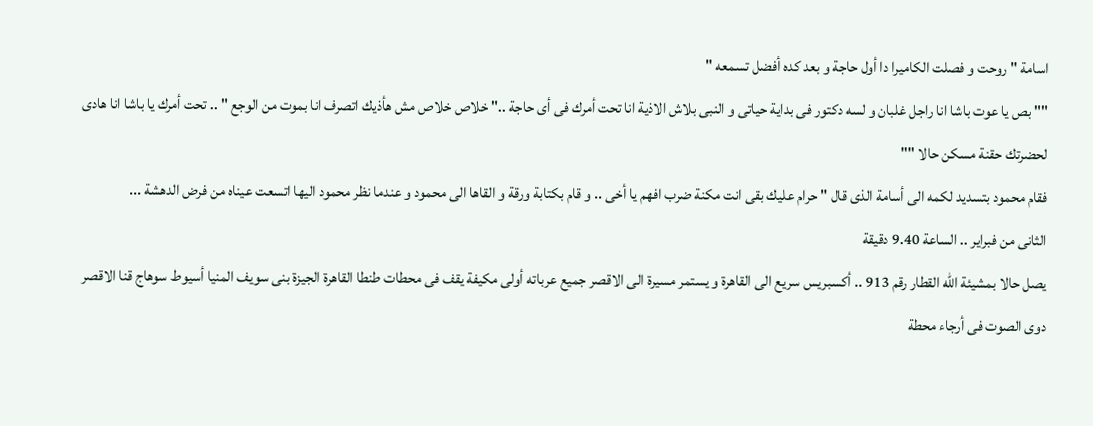اسامة " روحت و فصلت الكاميرا دا أول حاجة و بعد كده أفضل تسمعه "
"" بص يا عوت باشا انا راجل غلبان و لسه دكتور فى بداية حياتى و النبى بلاش الاذية انا تحت أمرك فى أى حاجة .." خلاص خلاص مش هأذيك اتصرف انا بموت من الوجع " .. تحت أمرك يا باشا انا هادى لحضرتك حقنة مسكن حالا ""
فقام محمود بتسديد لكمه الى أسامة الذى قال " حرام عليك بقى انت مكنة ضرب افهم يا أخى .. و قام بكتابة ورقة و القاها الى محمود و عندما نظر محمود اليها اتسعت عيناه من فرض الدهشة ...
الثانى من فبراير .. الساعة 9.40 دقيقة
يصل حالا بمشيئة الله القطار رقم 913 .. أكسبريس سريع الى القاهرة و يستمر مسيرة الى الاقصر جميع عرباته أولى مكيفة يقف فى محطات طنطا القاهرة الجيزة بنى سويف المنيا أسيوط سوهاج قنا الاقصر
دوى الصوت فى أرجاء محطة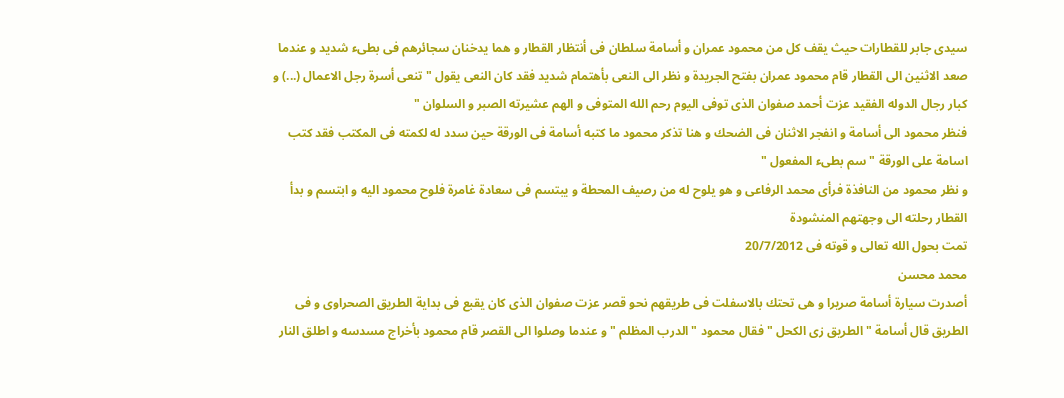سيدى جابر للقطارات حيث يقف كل من محمود عمران و أسامة سلطان فى أنتظار القطار و هما يدخنان سجائرهم فى بطىء شديد و عندما صعد الاثنين الى القطار قام محمود عمران بفتح الجريدة و نظر الى النعى بأهتمام شديد فقد كان النعى يقول " تنعى أسرة رجل الاعمال (...) و كبار رجال الدوله الفقيد عزت أحمد صفوان الذى توفى اليوم رحم الله المتوفى و الهم عشيرته الصبر و السلوان "
فنظر محمود الى أسامة و انفجر الاثنان فى الضحك و هنا تذكر محمود ما كتبه أسامة فى الورقة حين سدد له لكمته فى المكتب فقد كتب اسامة على الورقة " سم بطىء المفعول "
و نظر محمود من النافذة فرأى محمد الرفاعى و هو يلوح له من رصيف المحطة و يبتسم فى سعادة غامرة فلوح محمود اليه و ابتسم و بدأ القطار رحلته الى وجهتهم المنشودة
تمت بحول الله تعالى و قوته فى 20/7/2012
محمد محسن
أصدرت سيارة أسامة صريرا و هى تحتك بالاسفلت فى طريقهم نحو قصر عزت صفوان الذى كان يقبع فى بداية الطريق الصحراوى و فى الطريق قال أسامة " الطريق زى الكحل " فقال محمود " الدرب المظلم " و عندما وصلوا الى القصر قام محمود بأخراج مسدسه و اطلق النار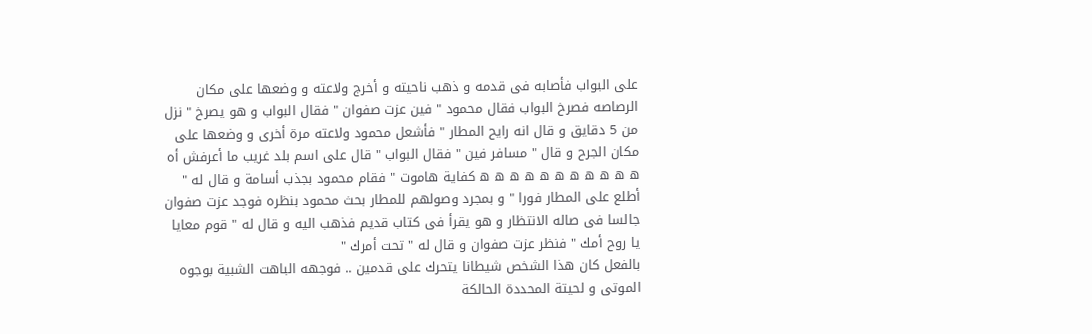على البواب فأصابه فى قدمه و ذهب ناحيته و أخرج ولاعته و وضعها على مكان الرصاصه فصرخ البواب فقال محمود " فين عزت صفوان " فقال البواب و هو يصرخ " نزل من 5 دقايق و قال انه رايح المطار " فأشعل محمود ولاعته مرة أخرى و وضعها على مكان الجرح و قال " مسافر فين " فقال البواب " قال على اسم بلد غريب ما أعرفش أه ه ه ه ه ه ه ه ه ه ه ه كفاية هاموت " فقام محمود بجذب أسامة و قال له " أطلع على المطار فورا " و بمجرد وصولهم للمطار بحث محمود بنظره فوجد عزت صفوان جالسا فى صاله الانتظار و هو يقرأ فى كتاب قديم فذهب اليه و قال له " قوم معايا يا روح أمك " فنظر عزت صفوان و قال له " تحت أمرك "
بالفعل كان هذا الشخص شيطانا يتحرك على قدمين .. فوجهه الباهت الشبية بوجوه الموتى و لحيتة المحددة الحالكة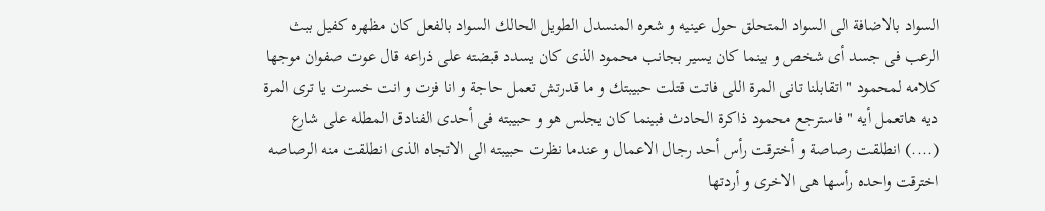السواد بالاضافة الى السواد المتحلق حول عينيه و شعره المنسدل الطويل الحالك السواد بالفعل كان مظهره كفيل ببث الرعب فى جسد أى شخص و بينما كان يسير بجانب محمود الذى كان يسدد قبضته على ذراعه قال عوت صفوان موجها كلامه لمحمود " اتقابلنا تانى المرة اللى فاتت قتلت حبيبتك و ما قدرتش تعمل حاجة و انا فزت و انت خسرت يا ترى المرة ديه هاتعمل أيه " فاسترجع محمود ذاكرة الحادث فبينما كان يجلس هو و حبيبته فى أحدى الفنادق المطله على شارع (....) انطلقت رصاصة و أخترقت رأس أحد رجال الاعمال و عندما نظرت حبيبته الى الاتجاه الذى انطلقت منه الرصاصه اخترقت واحده رأسها هى الاخرى و أردتها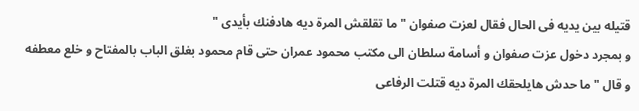قتيله بين يديه فى الحال فقال لعزت صفوان " ما تقلقش المرة ديه هادفنك بأيدى "
و بمجرد دخول عزت صفوان و أسامة سلطان الى مكتب محمود عمران حتى قام محمود بغلق الباب بالمفتاح و خلع معطفه و قال " ما حدش هايلحقك المرة ديه قتلت الرفاعى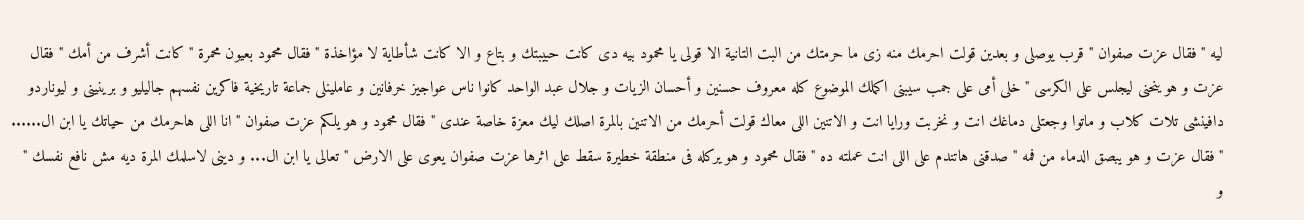ليه " فقال عزت صفوان " قرب يوصلى و بعدين قولت احرمك منه زى ما حرمتك من البت التانية الا قولى يا محمود بيه دى كانت حبيبتك و بتاع و الا كانت شأطاية لا مؤاخذة " فقال محمود بعيون محمرة " كانت أشرف من أمك " فقال عزت و هو ينحنى ليجلس على الكرسى " خلى أمى على جمب سيبنى اكملك الموضوع كله معروف حسنين و أحسان الزيات و جلال عبد الواحد كانوا ناس عواجيز خرفانين و عاملينلى جماعة تاريخية فاكرين نفسهم جاليليو و برينينى و ليوناردو دافينشى تلات كلاب و ماتوا وجعتلى دماغك انت و نخربت ورايا انت و الاتنين اللى معاك قولت أحرمك من الاتنين بالمرة اصلك ليك معزة خاصة عندى " فقال محمود و هو يلكم عزت صفوان " انا اللى هاحرمك من حياتك يا ابن ال...... " فقال عزت و هو يبصق الدماء من فمه " صدقنى هاتندم على اللى انت عملته ده " فقال محمود و هو يركله فى منطقة خطيرة سقط على اثرها عزت صفوان يعوى على الارض " تعالى يا ابن ال... و دينى لاسلمك المرة ديه مش نافع نفسك "
و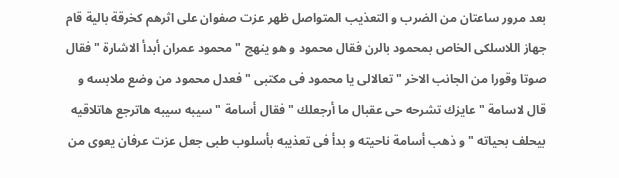بعد مرور ساعتان من الضرب و التعذيب المتواصل ظهر عزت صفوان على اثرهم كخرقة بالية قام جهاز اللاسلكى الخاص بمحمود بالرن فقال محمود و هو ينهج " محمود عمران أبدأ الاشارة " فقال صوتا وقورا من الجانب الاخر " تعالالى يا محمود فى مكتبى " فعدل محمود من وضع ملابسه و قال لاسامة " عايزك تشرحه حى عقبال ما أرجعلك " فقال أسامة " سيبه سيبه هاترجع هاتلاقيه بيحلف بحياته " و ذهب أسامة ناحيته و بدأ فى تعذيبه بأسلوب طبى جعل عزت عرفان يعوى من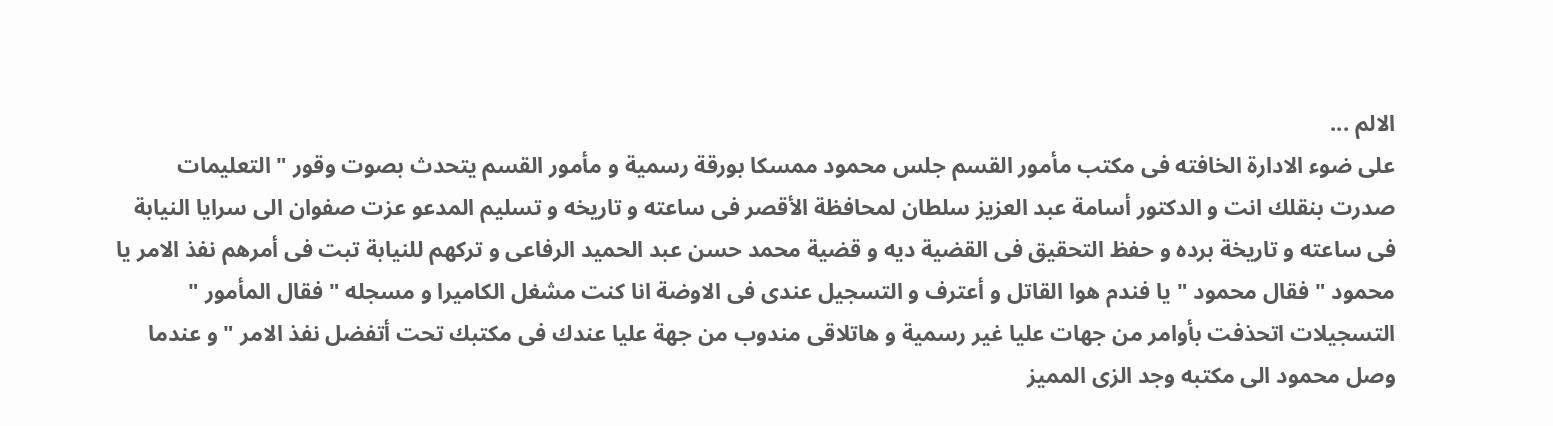الالم ...
على ضوء الادارة الخافته فى مكتب مأمور القسم جلس محمود ممسكا بورقة رسمية و مأمور القسم يتحدث بصوت وقور " التعليمات صدرت بنقلك انت و الدكتور أسامة عبد العزيز سلطان لمحافظة الأقصر فى ساعته و تاريخه و تسليم المدعو عزت صفوان الى سرايا النيابة فى ساعته و تاريخة برده و حفظ التحقيق فى القضية ديه و قضية محمد حسن عبد الحميد الرفاعى و تركهم للنيابة تبت فى أمرهم نفذ الامر يا محمود " فقال محمود " يا فندم هوا القاتل و أعترف و التسجيل عندى فى الاوضة انا كنت مشغل الكاميرا و مسجله " فقال المأمور " التسجيلات اتحذفت بأوامر من جهات عليا غير رسمية و هاتلاقى مندوب من جهة عليا عندك فى مكتبك تحت أتفضل نفذ الامر " و عندما وصل محمود الى مكتبه وجد الزى المميز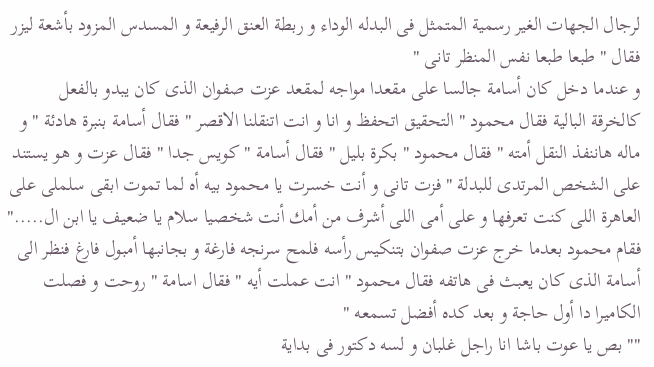لرجال الجهات الغير رسمية المتمثل فى البدله الوداء و ربطة العنق الرفيعة و المسدس المزود بأشعة ليزر فقال " طبعا طبعا نفس المنظر تانى "
و عندما دخل كان أسامة جالسا على مقعدا مواجه لمقعد عزت صفوان الذى كان يبدو بالفعل كالخرقة البالية فقال محمود " التحقيق اتحفظ و انا و انت اتنقلنا الاقصر " فقال أسامة بنبرة هادئة " و ماله هاننفذ النقل أمته " فقال محمود " بكرة بليل " فقال أسامة " كويس جدا " فقال عزت و هو يستند على الشخص المرتدى للبدلة " فزت تانى و أنت خسرت يا محمود بيه أه لما تموت ابقى سلملى على العاهرة اللى كنت تعرفها و على أمى اللى أشرف من أمك أنت شخصيا سلام يا ضعيف يا ابن ال....." فقام محمود بعدما خرج عزت صفوان بتنكيس رأسه فلمح سرنجه فارغة و بجانبها أمبول فارغ فنظر الى أسامة الذى كان يعبث فى هاتفه فقال محمود " انت عملت أيه " فقال اسامة " روحت و فصلت الكاميرا دا أول حاجة و بعد كده أفضل تسمعه "
"" بص يا عوت باشا انا راجل غلبان و لسه دكتور فى بداية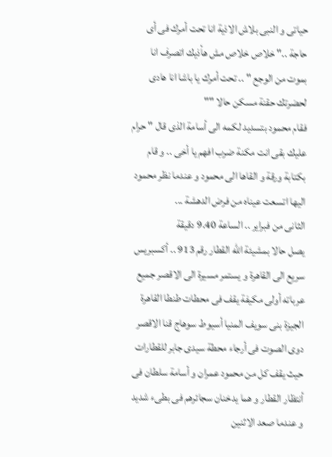حياتى و النبى بلاش الاذية انا تحت أمرك فى أى حاجة .." خلاص خلاص مش هأذيك اتصرف انا بموت من الوجع " .. تحت أمرك يا باشا انا هادى لحضرتك حقنة مسكن حالا ""
فقام محمود بتسديد لكمه الى أسامة الذى قال " حرام عليك بقى انت مكنة ضرب افهم يا أخى .. و قام بكتابة ورقة و القاها الى محمود و عندما نظر محمود اليها اتسعت عيناه من فرض الدهشة ...
الثانى من فبراير .. الساعة 9.40 دقيقة
يصل حالا بمشيئة الله القطار رقم 913 .. أكسبريس سريع الى القاهرة و يستمر مسيرة الى الاقصر جميع عرباته أولى مكيفة يقف فى محطات طنطا القاهرة الجيزة بنى سويف المنيا أسيوط سوهاج قنا الاقصر
دوى الصوت فى أرجاء محطة سيدى جابر للقطارات حيث يقف كل من محمود عمران و أسامة سلطان فى أنتظار القطار و هما يدخنان سجائرهم فى بطىء شديد و عندما صعد الاثنين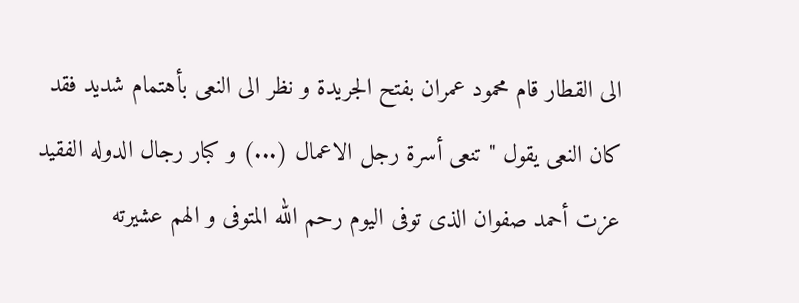الى القطار قام محمود عمران بفتح الجريدة و نظر الى النعى بأهتمام شديد فقد كان النعى يقول " تنعى أسرة رجل الاعمال (...) و كبار رجال الدوله الفقيد عزت أحمد صفوان الذى توفى اليوم رحم الله المتوفى و الهم عشيرته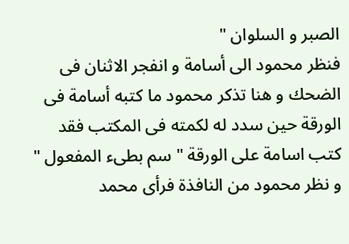الصبر و السلوان "
فنظر محمود الى أسامة و انفجر الاثنان فى الضحك و هنا تذكر محمود ما كتبه أسامة فى الورقة حين سدد له لكمته فى المكتب فقد كتب اسامة على الورقة " سم بطىء المفعول "
و نظر محمود من النافذة فرأى محمد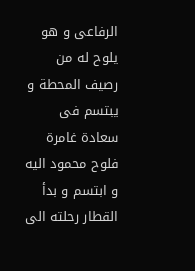الرفاعى و هو يلوح له من رصيف المحطة و يبتسم فى سعادة غامرة فلوح محمود اليه و ابتسم و بدأ القطار رحلته الى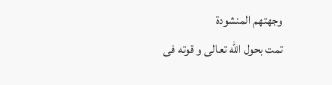وجهتهم المنشودة
تمت بحول الله تعالى و قوته فى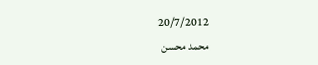20/7/2012
محمد محسن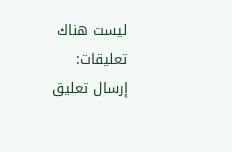ليست هناك تعليقات:
إرسال تعليق